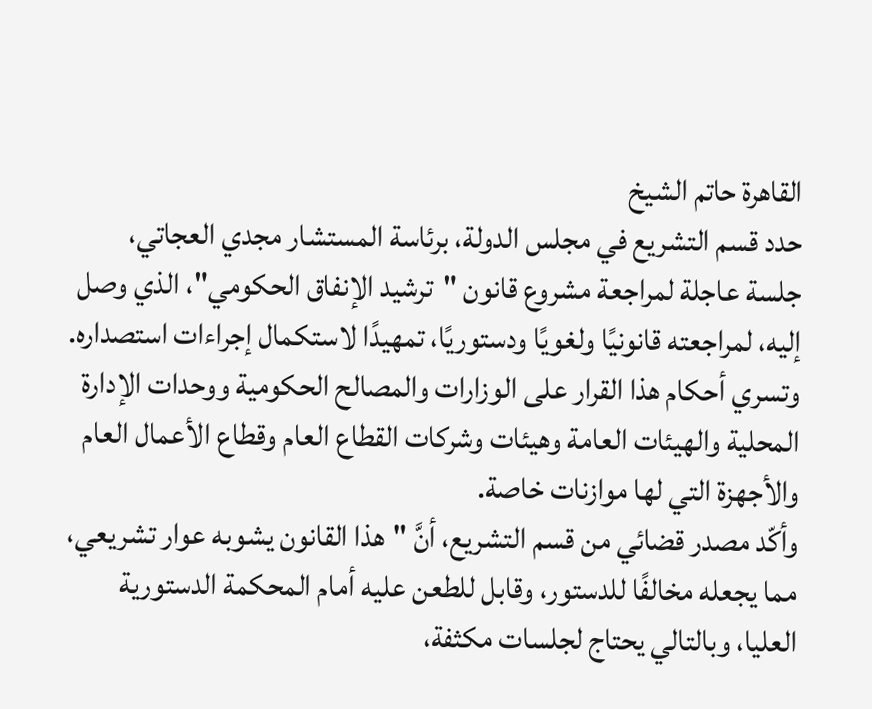القاهرة حاتم الشيخ
حدد قسم التشريع في مجلس الدولة، برئاسة المستشار مجدي العجاتي، جلسة عاجلة لمراجعة مشروع قانون "ترشيد الإنفاق الحكومي"، الذي وصل إليه، لمراجعته قانونيًا ولغويًا ودستوريًا، تمهيدًا لاستكمال إجراءات استصداره.
وتسري أحكام هذا القرار على الوزارات والمصالح الحكومية ووحدات الإدارة المحلية والهيئات العامة وهيئات وشركات القطاع العام وقطاع الأعمال العام والأجهزة التي لها موازنات خاصة.
وأكّد مصدر قضائي من قسم التشريع، أنَّ "هذا القانون يشوبه عوار تشريعي، مما يجعله مخالفًا للدستور، وقابل للطعن عليه أمام المحكمة الدستورية العليا، وبالتالي يحتاج لجلسات مكثفة،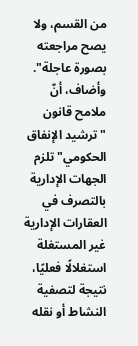من القسم، ولا يصح مراجعته بصورة عاجلة".
وأضاف، أنّ ملامح قانون "ترشيد الإنفاق الحكومي" تلزم الجهات الإدارية بالتصرف في العقارات الإدارية غير المستغلة استغلالًا فعليًا، نتيجة لتصفية النشاط أو نقله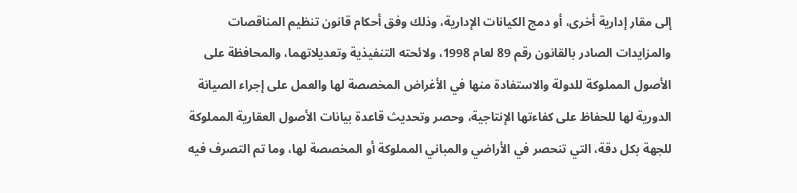إلى مقار إدارية أخرى، أو دمج الكيانات الإدارية، وذلك وفق أحكام قانون تنظيم المناقصات والمزايدات الصادر بالقانون رقم 89 لعام 1998، ولائحته التنفيذية وتعديلاتهما، والمحافظة على الأصول المملوكة للدولة والاستفادة منها في الأغراض المخصصة لها والعمل على إجراء الصيانة الدورية لها للحفاظ على كفاءتها الإنتاجية، وحصر وتحديث قاعدة بيانات الأصول العقارية المملوكة للجهة بكل دقة، التي تنحصر في الأراضي والمباني المملوكة أو المخصصة لها، وما تم التصرف فيه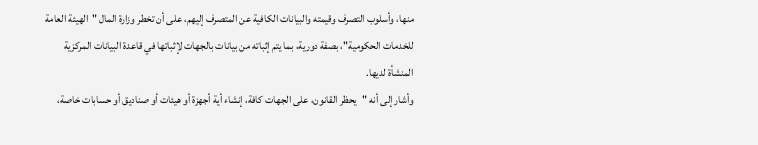منها، وأسلوب التصرف وقيمته والبيانات الكافية عن المتصرف إليهم، على أن تخطر وزارة المال "الهيئة العامة للخدمات الحكومية"، بصفة دورية، بما يتم إثباته من بيانات بالجهات لإثباتها في قاعدة البيانات المركزية المنشأة لديها.
وأشار إلى أنه "يحظر القانون، على الجهات كافة، إنشاء أية أجهزة أو هيئات أو صناديق أو حسابات خاصة،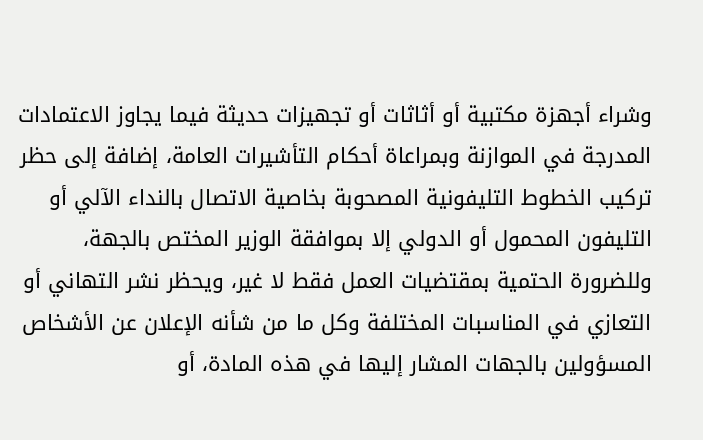وشراء أجهزة مكتبية أو أثاثات أو تجهيزات حديثة فيما يجاوز الاعتمادات المدرجة في الموازنة وبمراعاة أحكام التأشيرات العامة، إضافة إلى حظر تركيب الخطوط التليفونية المصحوبة بخاصية الاتصال بالنداء الآلي أو التليفون المحمول أو الدولي إلا بموافقة الوزير المختص بالجهة، وللضرورة الحتمية بمقتضيات العمل فقط لا غير، ويحظر نشر التهاني أو التعازي في المناسبات المختلفة وكل ما من شأنه الإعلان عن الأشخاص المسؤولين بالجهات المشار إليها في هذه المادة، أو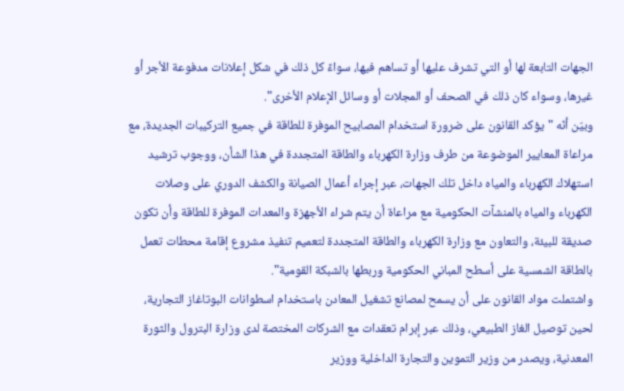الجهات التابعة لها أو التي تشرف عليها أو تساهم فيها، سواءً كل ذلك في شكل إعلانات مدفوعة الأجر أو غيرها، وسواء كان ذلك في الصحف أو المجلات أو وسائل الإعلام الأخرى".
وبيّن أنّه "يؤكد القانون على ضرورة استخدام المصابيح الموفرة للطاقة في جميع التركيبات الجديدة، مع مراعاة المعايير الموضوعة من طرف وزارة الكهرباء والطاقة المتجددة في هذا الشأن، ووجوب ترشيد استهلاك الكهرباء والمياه داخل تلك الجهات، عبر إجراء أعمال الصيانة والكشف الدوري على وصلات الكهرباء والمياه بالمنشآت الحكومية مع مراعاة أن يتم شراء الأجهزة والمعدات الموفرة للطاقة وأن تكون صديقة للبيئة، والتعاون مع وزارة الكهرباء والطاقة المتجددة لتعميم تنفيذ مشروع إقامة محطات تعمل بالطاقة الشمسية على أسطح المباني الحكومية وربطها بالشبكة القومية".
واشتملت مواد القانون على أن يسمح لمصانع تشغيل المعادن باستخدام اسطوانات البوتاغاز التجارية، لحين توصيل الغاز الطبيعي، وذلك عبر إبرام تعقدات مع الشركات المختصة لدى وزارة البترول والثورة المعدنية، ويصدر من وزير التموين والتجارة الداخلية ووزير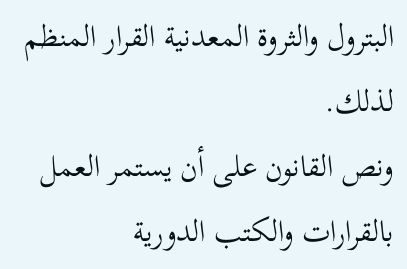البترول والثروة المعدنية القرار المنظم لذلك.
ونص القانون على أن يستمر العمل بالقرارات والكتب الدورية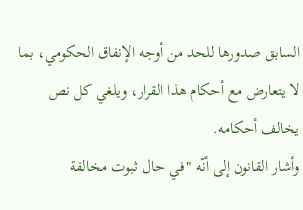السابق صدورها للحد من أوجه الإنفاق الحكومي، بما لا يتعارض مع أحكام هذا القرار، ويلغي كل نص يخالف أحكامه.
وأشار القانون إلى أنّه "في حال ثبوت مخالفة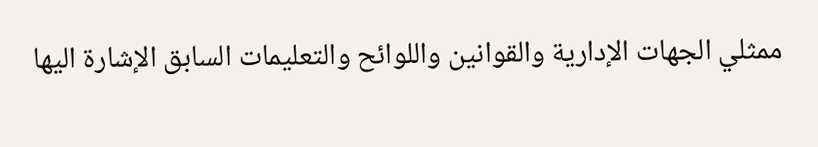ممثلي الجهات الإدارية والقوانين واللوائح والتعليمات السابق الإشارة اليها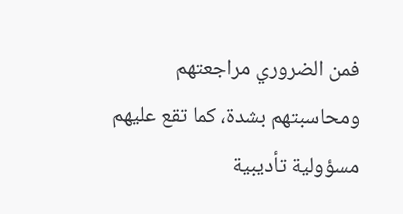فمن الضروري مراجعتهم ومحاسبتهم بشدة، كما تقع عليهم مسؤولية تأديبية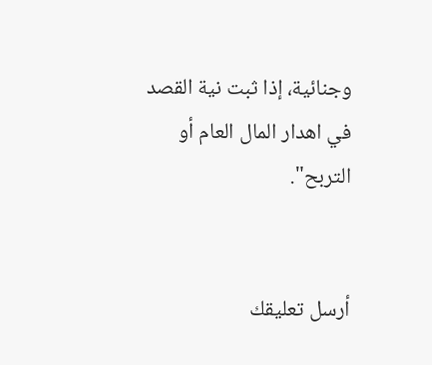وجنائية، إذا ثبت نية القصد في اهدار المال العام أو التربح".


أرسل تعليقك